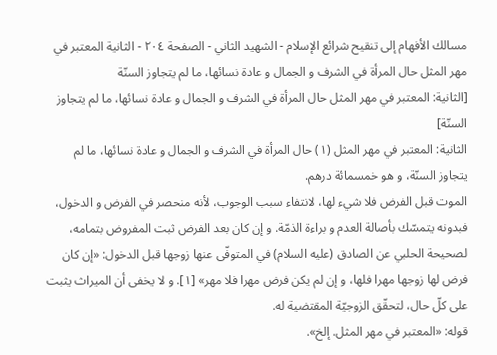مسالك الأفهام إلى تنقيح شرائع الإسلام - الشهيد الثاني - الصفحة ٢٠٤ - الثانية المعتبر في مهر المثل حال المرأة في الشرف و الجمال و عادة نسائها، ما لم يتجاوز السنّة
[الثانية: المعتبر في مهر المثل حال المرأة في الشرف و الجمال و عادة نسائها، ما لم يتجاوز السنّة]
الثانية: المعتبر في مهر المثل (١) حال المرأة في الشرف و الجمال و عادة نسائها، ما لم يتجاوز السنّة، و هو خمسمائة درهم.
الموت قبل الفرض فلا شيء لها، لانتفاء سبب الوجوب، لأنه منحصر في الفرض و الدخول، فبدونه يتمسّك بأصالة العدم و براءة الذمّة. و إن كان بعد الفرض ثبت المفروض بتمامه، لصحيحة الحلبي عن الصادق (عليه السلام) في المتوفّى عنها زوجها قبل الدخول: «إن كان فرض لها زوجها مهرا فلها، و إن لم يكن فرض مهرا فلا مهر» [١]. و لا يخفى أن الميراث يثبت على كلّ حال، لتحقّق الزوجيّة المقتضية له.
قوله: «المعتبر في مهر المثل. إلخ».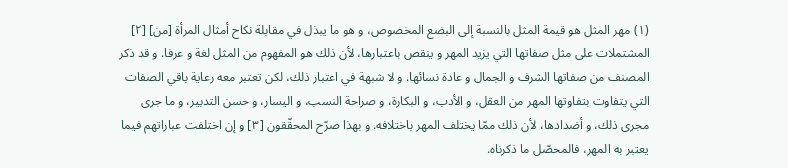(١) مهر المثل هو قيمة المثل بالنسبة إلى البضع المخصوص، و هو ما يبذل في مقابلة نكاح أمثال المرأة [من] [٢] المشتملات على مثل صفاتها التي يزيد المهر و ينقص باعتبارها، لأن ذلك هو المفهوم من المثل لغة و عرفا. و قد ذكر المصنف من صفاتها الشرف و الجمال و عادة نسائها. و لا شبهة في اعتبار ذلك، لكن تعتبر معه رعاية باقي الصفات التي يتفاوت بتفاوتها المهر من العقل، و الأدب، و البكارة، و صراحة النسب، و اليسار، و حسن التدبير، و ما جرى مجرى ذلك، و أضدادها، لأن ذلك ممّا يختلف المهر باختلافه. و بهذا صرّح المحقّقون [٣] و إن اختلفت عباراتهم فيما يعتبر به المهر، فالمحصّل ما ذكرناه.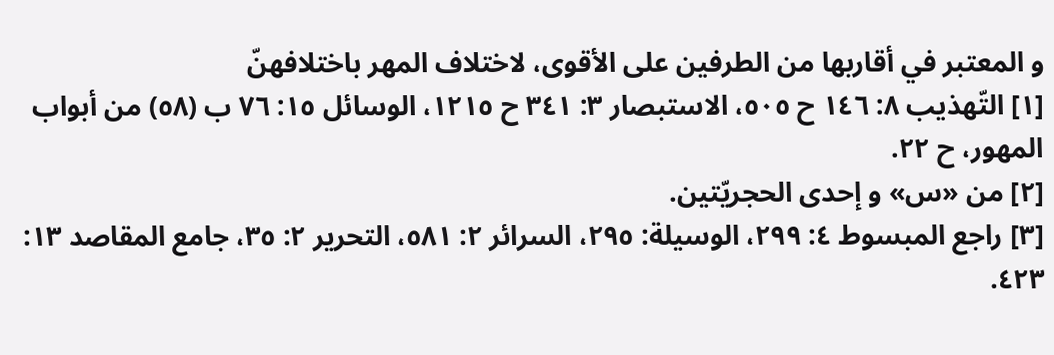و المعتبر في أقاربها من الطرفين على الأقوى، لاختلاف المهر باختلافهنّ
[١] التّهذيب ٨: ١٤٦ ح ٥٠٥، الاستبصار ٣: ٣٤١ ح ١٢١٥، الوسائل ١٥: ٧٦ ب (٥٨) من أبواب المهور، ح ٢٢.
[٢] من «س» و إحدى الحجريّتين.
[٣] راجع المبسوط ٤: ٢٩٩، الوسيلة: ٢٩٥، السرائر ٢: ٥٨١، التحرير ٢: ٣٥، جامع المقاصد ١٣: ٤٢٣.